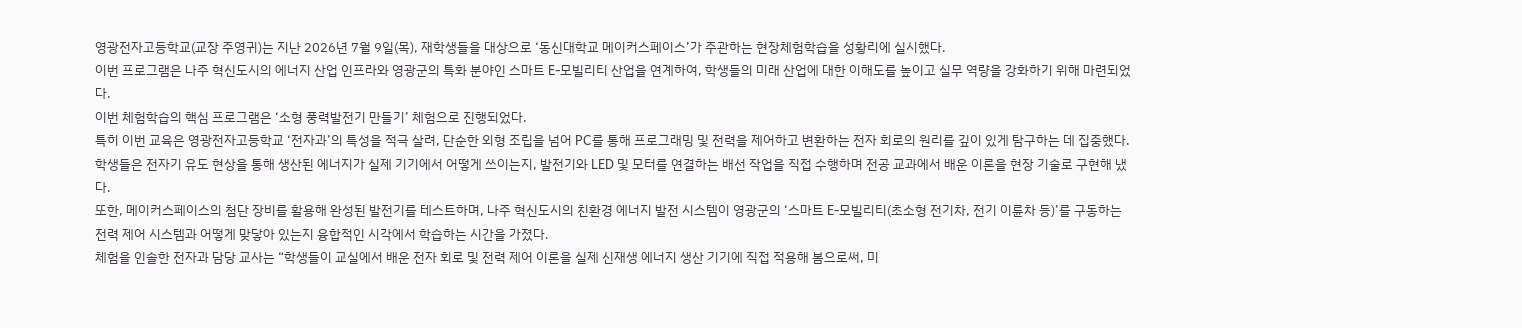영광전자고등학교(교장 주영귀)는 지난 2026년 7월 9일(목), 재학생들을 대상으로 ‘동신대학교 메이커스페이스’가 주관하는 현장체험학습을 성황리에 실시했다.
이번 프로그램은 나주 혁신도시의 에너지 산업 인프라와 영광군의 특화 분야인 스마트 E-모빌리티 산업을 연계하여, 학생들의 미래 산업에 대한 이해도를 높이고 실무 역량을 강화하기 위해 마련되었다.
이번 체험학습의 핵심 프로그램은 ‘소형 풍력발전기 만들기’ 체험으로 진행되었다.
특히 이번 교육은 영광전자고등학교 ‘전자과’의 특성을 적극 살려, 단순한 외형 조립을 넘어 PC를 통해 프로그래밍 및 전력을 제어하고 변환하는 전자 회로의 원리를 깊이 있게 탐구하는 데 집중했다.
학생들은 전자기 유도 현상을 통해 생산된 에너지가 실제 기기에서 어떻게 쓰이는지, 발전기와 LED 및 모터를 연결하는 배선 작업을 직접 수행하며 전공 교과에서 배운 이론을 현장 기술로 구현해 냈다.
또한, 메이커스페이스의 첨단 장비를 활용해 완성된 발전기를 테스트하며, 나주 혁신도시의 친환경 에너지 발전 시스템이 영광군의 ‘스마트 E-모빌리티(초소형 전기차, 전기 이륜차 등)’를 구동하는 전력 제어 시스템과 어떻게 맞닿아 있는지 융합적인 시각에서 학습하는 시간을 가졌다.
체험을 인솔한 전자과 담당 교사는 “학생들이 교실에서 배운 전자 회로 및 전력 제어 이론을 실제 신재생 에너지 생산 기기에 직접 적용해 봄으로써, 미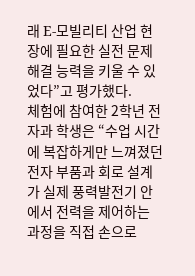래 E-모빌리티 산업 현장에 필요한 실전 문제 해결 능력을 키울 수 있었다”고 평가했다.
체험에 참여한 2학년 전자과 학생은 “수업 시간에 복잡하게만 느껴졌던 전자 부품과 회로 설계가 실제 풍력발전기 안에서 전력을 제어하는 과정을 직접 손으로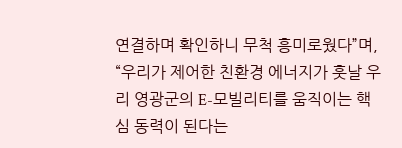연결하며 확인하니 무척 흥미로웠다”며, “우리가 제어한 친환경 에너지가 훗날 우리 영광군의 E-모빌리티를 움직이는 핵심 동력이 된다는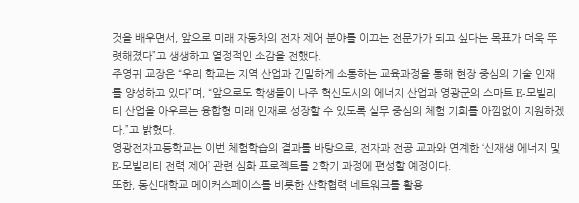것을 배우면서, 앞으로 미래 자동차의 전자 제어 분야를 이끄는 전문가가 되고 싶다는 목표가 더욱 뚜렷해졌다”고 생생하고 열정적인 소감을 전했다.
주영귀 교장은 “우리 학교는 지역 산업과 긴밀하게 소통하는 교육과정을 통해 현장 중심의 기술 인재를 양성하고 있다”며, “앞으로도 학생들이 나주 혁신도시의 에너지 산업과 영광군의 스마트 E-모빌리티 산업을 아우르는 융합형 미래 인재로 성장할 수 있도록 실무 중심의 체험 기회를 아낌없이 지원하겠다.”고 밝혔다.
영광전자고등학교는 이번 체험학습의 결과를 바탕으로, 전자과 전공 교과와 연계한 ‘신재생 에너지 및 E-모빌리티 전력 제어’ 관련 심화 프로젝트를 2학기 과정에 편성할 예정이다.
또한, 동신대학교 메이커스페이스를 비롯한 산학협력 네트워크를 활용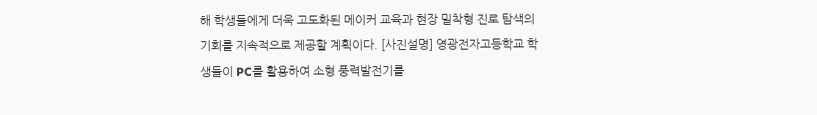해 학생들에게 더욱 고도화된 메이커 교육과 현장 밀착형 진로 탐색의 기회를 지속적으로 제공할 계획이다. [사진설명] 영광전자고등학교 학생들이 PC를 활용하여 소형 풍력발전기를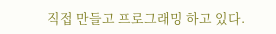직접 만들고 프로그래밍 하고 있다.